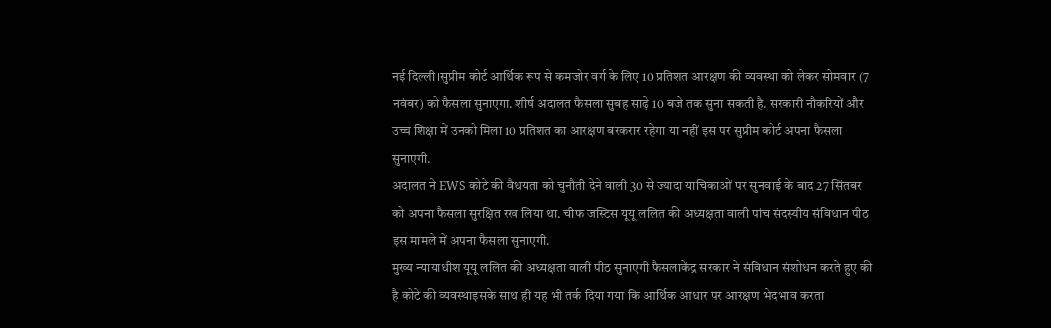नई दिल्ली।सुप्रीम कोर्ट आर्थिक रूप से कमजोर वर्ग के लिए 10 प्रतिशत आरक्षण की व्यवस्था को लेकर सोमवार (7 नवंबर) को फैसला सुनाएगा. शीर्ष अदालत फैसला सुबह साढ़े 10 बजे तक सुना सकती है. सरकारी नौकरियों और उच्च शिक्षा में उनको मिला 10 प्रतिशत का आरक्षण बरकरार रहेगा या नहीं इस पर सुप्रीम कोर्ट अपना फैसला सुनाएगी.
अदालत ने EWS कोटे की वैधयता को चुनौती देने वाली 30 से ज्यादा याचिकाओं पर सुनवाई के बाद 27 सिंतबर को अपना फैसला सुरक्षित रख लिया था. चीफ जस्टिस यूयू ललित की अध्यक्षता वाली पांच संदस्यीय संविधान पीठ इस मामले में अपना फैसला सुनाएगी.
मुख्य न्यायाधीश यूयू ललित की अध्यक्षता वाली पीठ सुनाएगी फैसलाकेंद्र सरकार ने संविधान संशोधन करते हुए की है कोटे की व्यवस्थाइसके साथ ही यह भी तर्क दिया गया कि आर्थिक आधार पर आरक्षण भेदभाव करता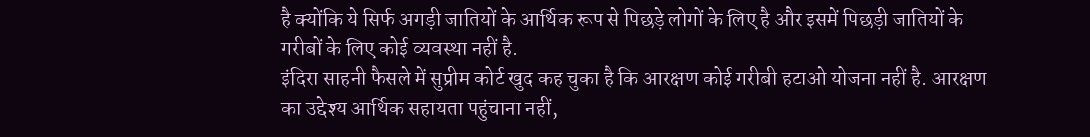है क्योंकि ये सिर्फ अगड़ी जातियों के आर्थिक रूप से पिछड़े लोगों के लिए है और इसमें पिछड़ी जातियों के गरीबों के लिए कोई व्यवस्था नहीं है.
इंदिरा साहनी फैसले में सुप्रीम कोर्ट खुद कह चुका है कि आरक्षण कोई गरीबी हटाओ योजना नहीं है. आरक्षण का उद्देश्य आर्थिक सहायता पहुंचाना नहीं,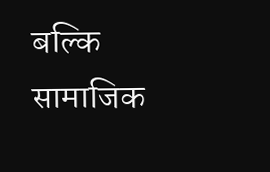बल्कि सामाजिक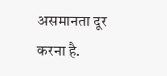असमानता दूर करना है.